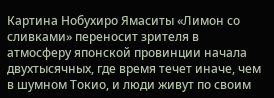Картина Нобухиро Ямаситы «Лимон со сливками» переносит зрителя в атмосферу японской провинции начала двухтысячных, где время течет иначе, чем в шумном Токио, и люди живут по своим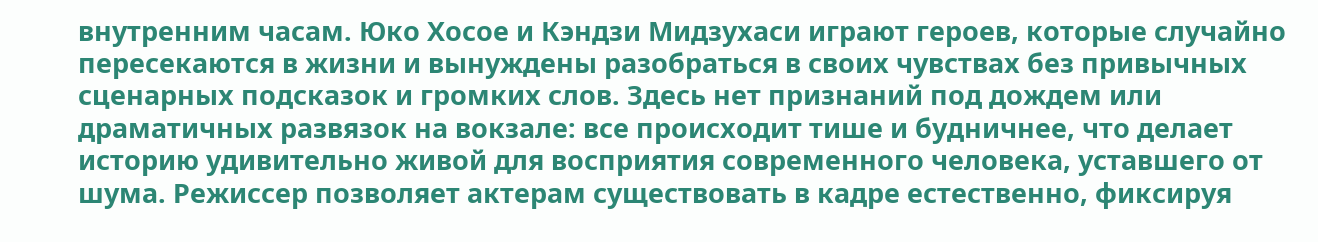внутренним часам. Юко Хосое и Кэндзи Мидзухаси играют героев, которые случайно пересекаются в жизни и вынуждены разобраться в своих чувствах без привычных сценарных подсказок и громких слов. Здесь нет признаний под дождем или драматичных развязок на вокзале: все происходит тише и будничнее, что делает историю удивительно живой для восприятия современного человека, уставшего от шума. Режиссер позволяет актерам существовать в кадре естественно, фиксируя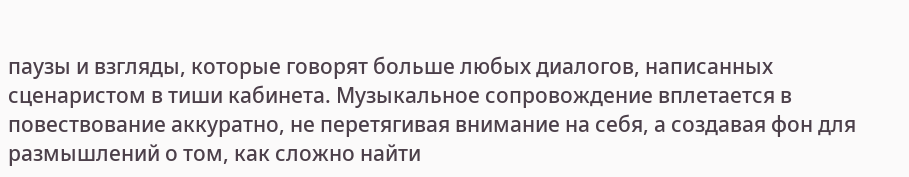паузы и взгляды, которые говорят больше любых диалогов, написанных сценаристом в тиши кабинета. Музыкальное сопровождение вплетается в повествование аккуратно, не перетягивая внимание на себя, а создавая фон для размышлений о том, как сложно найти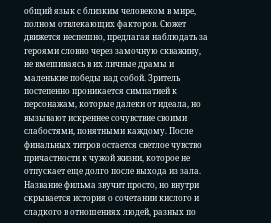общий язык с близким человеком в мире, полном отвлекающих факторов. Сюжет движется неспешно, предлагая наблюдать за героями словно через замочную скважину, не вмешиваясь в их личные драмы и маленькие победы над собой. Зритель постепенно проникается симпатией к персонажам, которые далеки от идеала, но вызывают искреннее сочувствие своими слабостями, понятными каждому. После финальных титров остается светлое чувство причастности к чужой жизни, которое не отпускает еще долго после выхода из зала. Название фильма звучит просто, но внутри скрывается история о сочетании кислого и сладкого в отношениях людей, разных по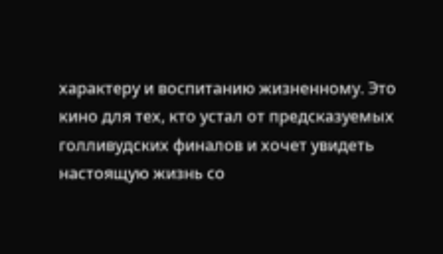характеру и воспитанию жизненному. Это кино для тех, кто устал от предсказуемых голливудских финалов и хочет увидеть настоящую жизнь со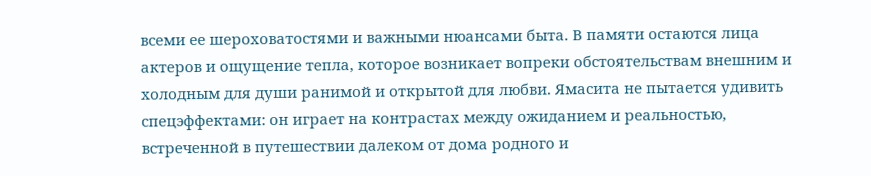всеми ее шероховатостями и важными нюансами быта. В памяти остаются лица актеров и ощущение тепла, которое возникает вопреки обстоятельствам внешним и холодным для души ранимой и открытой для любви. Ямасита не пытается удивить спецэффектами: он играет на контрастах между ожиданием и реальностью, встреченной в путешествии далеком от дома родного и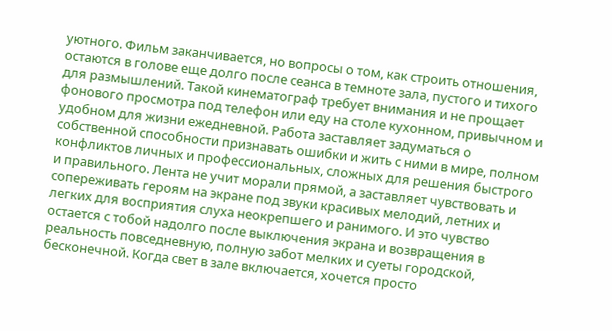уютного. Фильм заканчивается, но вопросы о том, как строить отношения, остаются в голове еще долго после сеанса в темноте зала, пустого и тихого для размышлений. Такой кинематограф требует внимания и не прощает фонового просмотра под телефон или еду на столе кухонном, привычном и удобном для жизни ежедневной. Работа заставляет задуматься о собственной способности признавать ошибки и жить с ними в мире, полном конфликтов личных и профессиональных, сложных для решения быстрого и правильного. Лента не учит морали прямой, а заставляет чувствовать и сопереживать героям на экране под звуки красивых мелодий, летних и легких для восприятия слуха неокрепшего и ранимого. И это чувство остается с тобой надолго после выключения экрана и возвращения в реальность повседневную, полную забот мелких и суеты городской, бесконечной. Когда свет в зале включается, хочется просто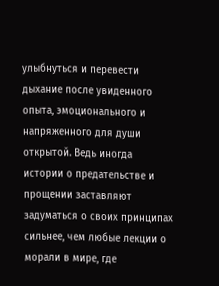улыбнуться и перевести дыхание после увиденного опыта, эмоционального и напряженного для души открытой. Ведь иногда истории о предательстве и прощении заставляют задуматься о своих принципах сильнее, чем любые лекции о морали в мире, где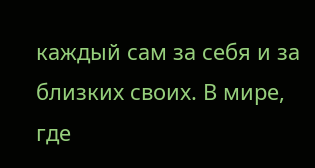каждый сам за себя и за близких своих. В мире, где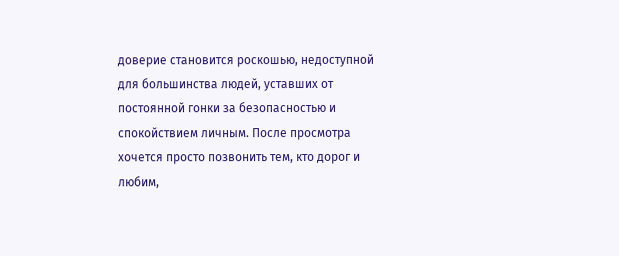доверие становится роскошью, недоступной для большинства людей, уставших от постоянной гонки за безопасностью и спокойствием личным. После просмотра хочется просто позвонить тем, кто дорог и любим,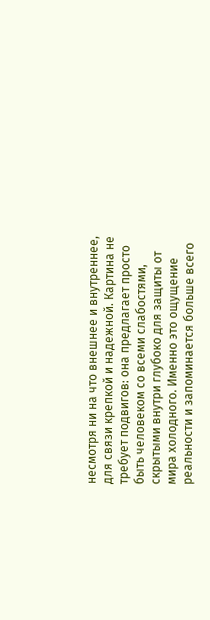несмотря ни на что внешнее и внутреннее, для связи крепкой и надежной. Картина не требует подвигов: она предлагает просто быть человеком со всеми слабостями, скрытыми внутри глубоко для защиты от мира холодного. Именно это ощущение реальности и запоминается больше всего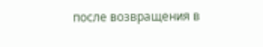после возвращения в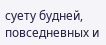суету будней, повседневных и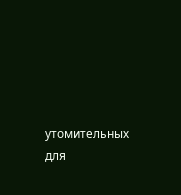утомительных для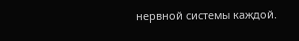нервной системы каждой.